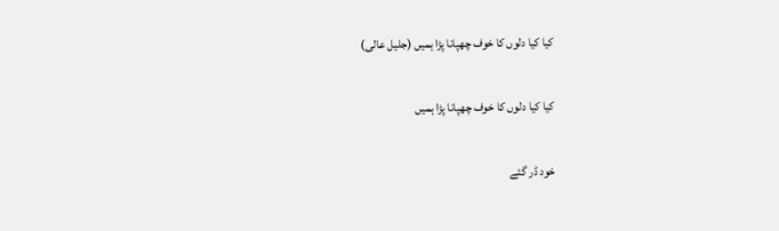کیا کیا دلوں کا خوف چھپانا پڑا ہمیں (جلیل عالی)

کیا کیا دلوں کا خوف چھپانا پڑا ہمیں

خود ڈر گئے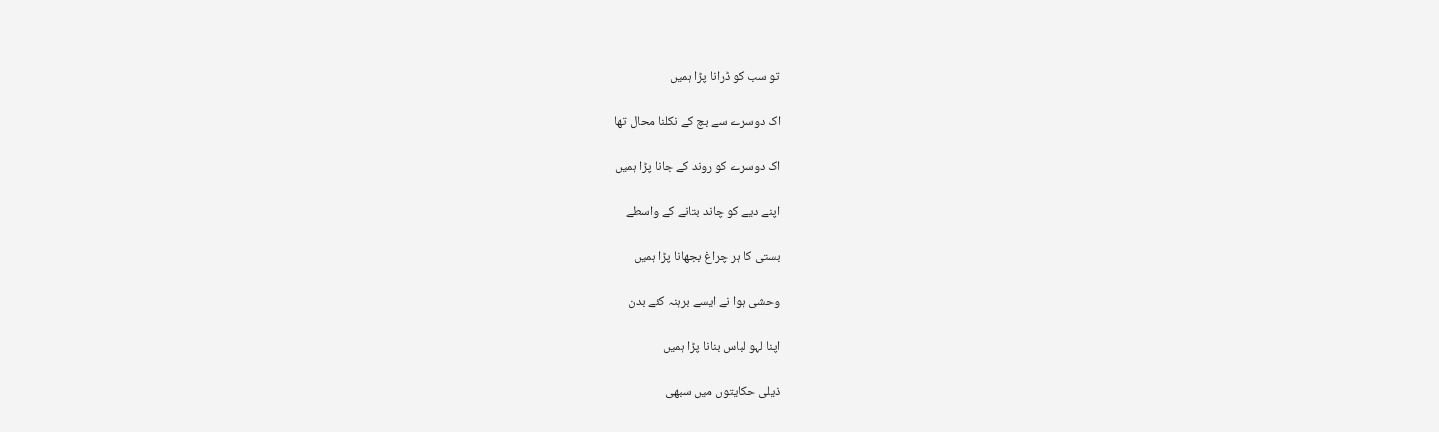تو سب کو ڈرانا پڑا ہمیں

اک دوسرے سے بچ کے نکلنا محال تھا

اک دوسرے کو روند کے جانا پڑا ہمیں

اپنے دیے کو چاند بتانے کے واسطے

بستی کا ہر چراغ بجھانا پڑا ہمیں

وحشی ہوا نے ایسے برہنہ کئے بدن

اپنا لہو لباس بنانا پڑا ہمیں

ذیلی حکایتوں میں سبھی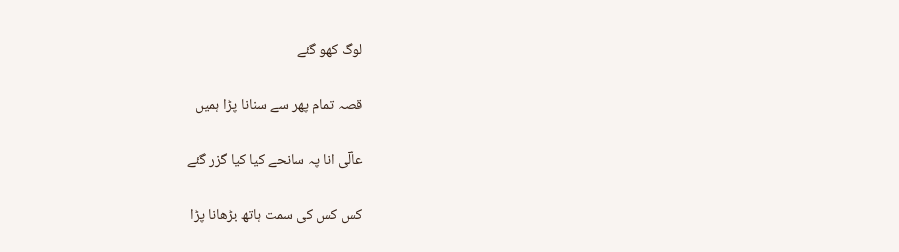لوگ کھو گئے

قصہ تمام پھر سے سنانا پڑا ہمیں

عالؔی انا پہ سانحے کیا کیا گزر گئے

کس کس کی سمت ہاتھ بڑھانا پڑا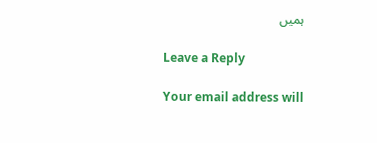ہمیں

Leave a Reply

Your email address will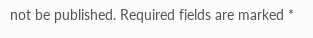not be published. Required fields are marked *